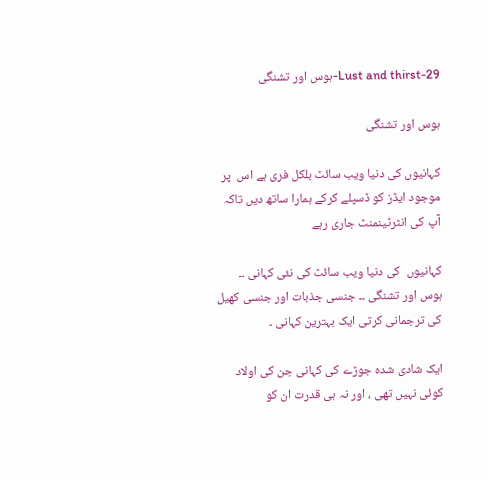Lust and thirst-29-ہوس اور تشنگی

ہوس اور تشنگی

کہانیوں کی دنیا ویب سائٹ بلکل فری ہے اس  پر موجود ایڈز کو ڈسپلے کرکے ہمارا ساتھ دیں تاکہ آپ کی انٹرٹینمنٹ جاری رہے

کہانیوں  کی دنیا ویب سائٹ کی نئی کہانی ۔۔ ہوس اور تشنگی ۔۔ جنسی جذبات اور جنسی کھیل کی ترجمانی کرتی ایک بہترین کہانی ۔

ایک شادی شدہ جوڑے کی کہانی جن کی اولاد کوئی نہیں تھی ، اور نہ ہی قدرت ان کو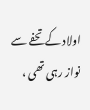اولاد کے تحفے سے نواز رہی تھی ،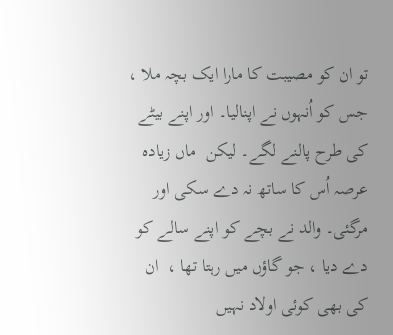تو ان کو مصیبت کا مارا ایک بچہ ملا ، جس کو اُنہوں نے اپنالیا۔ اور اپنے بیٹے کی طرح پالنے لگے۔ لیکن  ماں زیادہ عرصہ اُس کا ساتھ نہ دے سکی اور مرگئی۔ والد نے بچے کو اپنے سالے کو دے دیا ، جو گاؤں میں رہتا تھا ،  ان کی بھی کوئی اولاد نہیں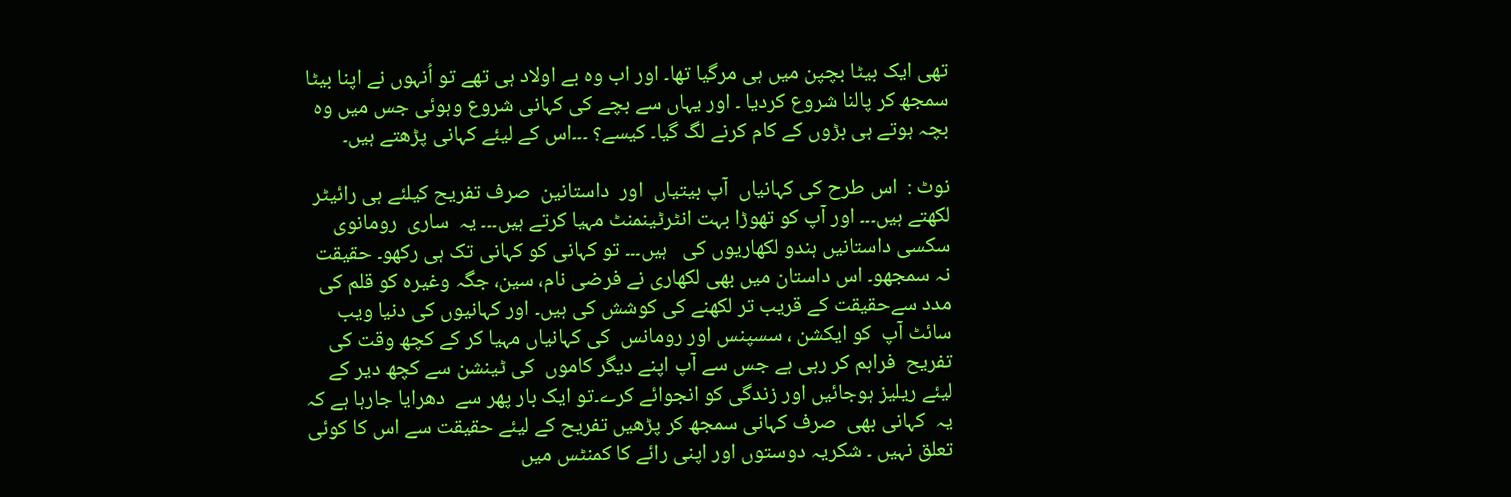تھی ایک بیٹا بچپن میں ہی مرگیا تھا۔ اور اب وہ بے اولاد ہی تھے تو اُنہوں نے اپنا بیٹا سمجھ کر پالنا شروع کردیا ۔ اور یہاں سے بچے کی کہانی شروع وہوئی جس میں وہ بچہ ہوتے ہی بڑوں کے کام کرنے لگ گیا۔ کیسے؟ ۔۔۔اس کے لیئے کہانی پڑھتے ہیں۔

نوٹ :  اس طرح کی کہانیاں  آپ بیتیاں  اور  داستانین  صرف تفریح کیلئے ہی رائیٹر لکھتے ہیں۔۔۔ اور آپ کو تھوڑا بہت انٹرٹینمنٹ مہیا کرتے ہیں۔۔۔ یہ  ساری  رومانوی سکسی داستانیں ہندو لکھاریوں کی   ہیں۔۔۔ تو کہانی کو کہانی تک ہی رکھو۔ حقیقت نہ سمجھو۔ اس داستان میں بھی لکھاری نے فرضی نام، سین، جگہ وغیرہ کو قلم کی مدد سےحقیقت کے قریب تر لکھنے کی کوشش کی ہیں۔ اور کہانیوں کی دنیا ویب سائٹ آپ  کو ایکشن ، سسپنس اور رومانس  کی کہانیاں مہیا کر کے کچھ وقت کی   تفریح  فراہم کر رہی ہے جس سے آپ اپنے دیگر کاموں  کی ٹینشن سے کچھ دیر کے لیئے ریلیز ہوجائیں اور زندگی کو انجوائے کرے۔تو ایک بار پھر سے  دھرایا جارہا ہے کہ  یہ  کہانی بھی  صرف کہانی سمجھ کر پڑھیں تفریح کے لیئے حقیقت سے اس کا کوئی تعلق نہیں ۔ شکریہ دوستوں اور اپنی رائے کا کمنٹس میں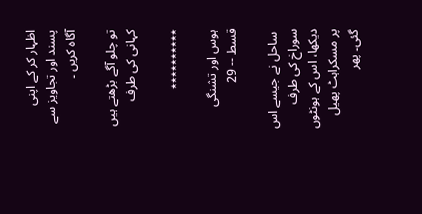اظہار کر کے اپنی پسند اور تجاویز سے آگاہ کریں ۔

تو چلو آگے بڑھتے ہیں کہانی کی طرف

٭٭٭٭٭٭٭٭٭٭

ہوس اور تشنگی قسط -- 29

 ساحل نے جیسے اس سوراخ کی طرف دیکھا، اس کے ہونٹوں پر مسکراہٹ پھیل گئی۔ پھر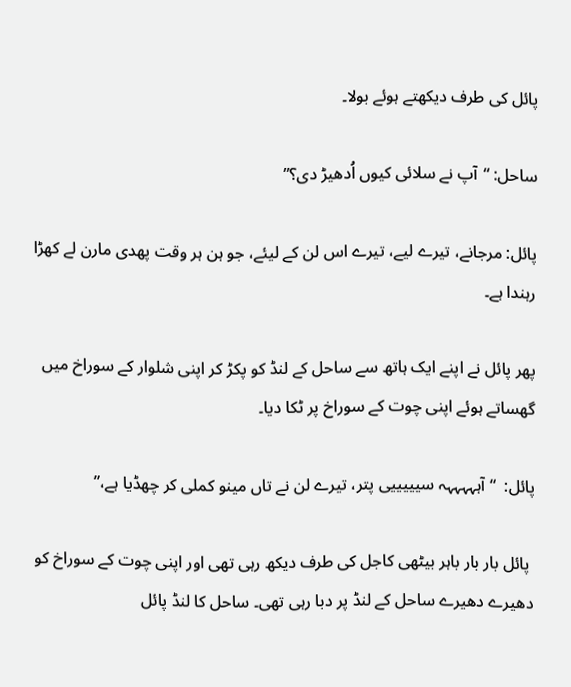پائل کی طرف دیکھتے ہوئے بولا۔

ساحل: “آپ نے سلائی کیوں اُدھیڑ دی؟”

پائل: مرجانے، تیرے لیے، تیرے اس لن کے لیئے، جو ہن ہر وقت پھدی مارن لے کھڑا رہندا ہے۔

پھر پائل نے اپنے ایک ہاتھ سے ساحل کے لنڈ کو پکڑ کر اپنی شلوار کے سوراخ میں گھساتے ہوئے اپنی چوت کے سوراخ پر ٹکا دیا۔

پائل:  “آہہہہہہ سیییییی پتر، تیرے لن نے تاں مینو کملی کر چھڈیا ہے،”

 پائل بار بار باہر بیٹھی کاجل کی طرف دیکھ رہی تھی اور اپنی چوت کے سوراخ کو دھیرے دھیرے ساحل کے لنڈ پر دبا رہی تھی۔ ساحل کا لنڈ پائل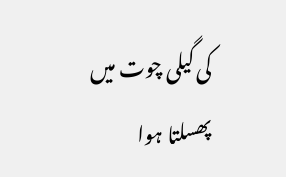کی گیلی چوت میں پھسلتا ہوا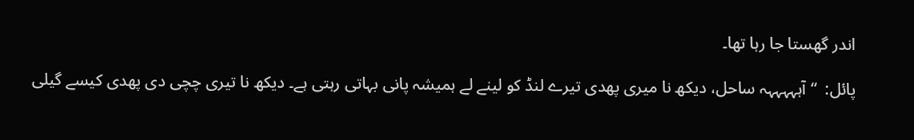اندر گھستا جا رہا تھا۔

پائل:  “آہہہہہہ ساحل، دیکھ نا میری پھدی تیرے لنڈ کو لینے لے ہمیشہ پانی بہاتی رہتی ہے۔ دیکھ نا تیری چچی دی پھدی کیسے گیلی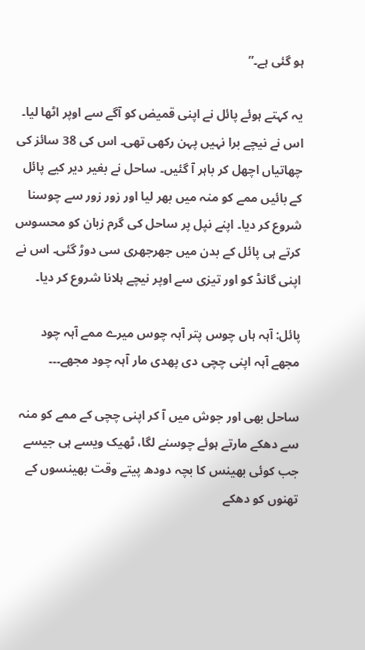ہو گئی ہے۔”

یہ کہتے ہوئے پائل نے اپنی قمیض کو آگے سے اوپر اٹھا لیا۔ اس نے نیچے برا نہیں پہن رکھی تھی۔ اس کی 38 سائز کی چھاتیاں اچھل کر باہر آ گئیں۔ ساحل نے بغیر دیر کیے پائل کے بائیں ممے کو منہ میں بھر لیا اور زور زور سے چوسنا شروع کر دیا۔ اپنے نپل پر ساحل کی گرم زبان کو محسوس کرتے ہی پائل کے بدن میں جھرجھری سی دوڑ گئی۔ اس نے اپنی گانڈ کو اور تیزی سے اوپر نیچے ہلانا شروع کر دیا۔

پائل: آہہ ہاں چوس پتر آہہ چوس میرے ممے آہہ چود مجھے آہہ اپنی چچی دی پھدی مار آہہ چود مجھے۔۔۔

ساحل بھی اور جوش میں آ کر اپنی چچی کے ممے کو منہ سے دھکے مارتے ہوئے چوسنے لگا، ٹھیک ویسے ہی جیسے جب کوئی بھینس کا بچہ دودھ پیتے وقت بھینسوں کے تھنوں کو دھکے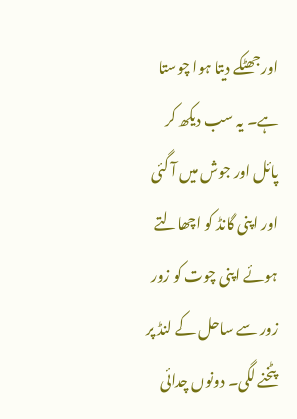اورجھٹکے دیتا ہوا چوستا ہے۔ یہ سب دیکھ کر پائل اور جوش میں آ گئی اور اپنی گانڈ کو اچھالتے ہوئے اپنی چوت کو زور زور سے ساحل کے لنڈ پر پٹخنے لگی۔ دونوں چدائی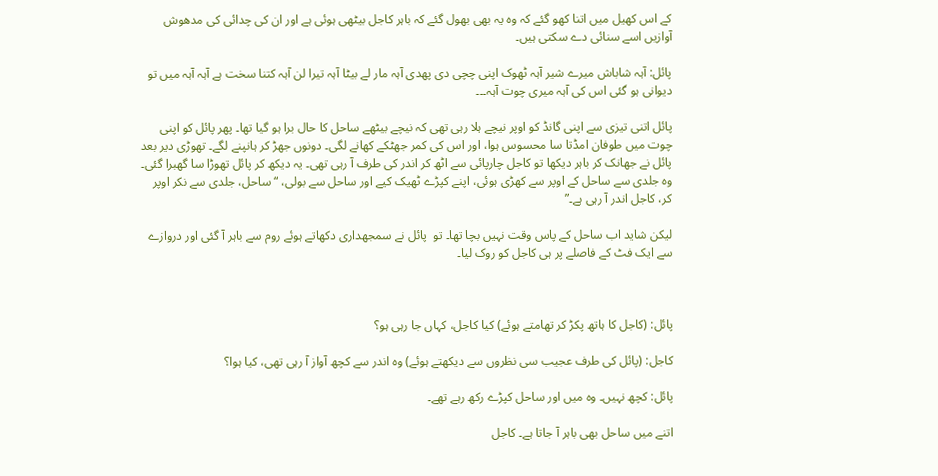کے اس کھیل میں اتنا کھو گئے کہ وہ یہ بھی بھول گئے کہ باہر کاجل بیٹھی ہوئی ہے اور ان کی چدائی کی مدھوش آوازیں اسے سنائی دے سکتی ہیں۔

پائل: آہہ شاباش میرے شیر آہہ ٹھوک اپنی چچی دی پھدی آہہ مار لے بیٹا آہہ تیرا لن آہہ کتنا سخت ہے آہہ آہہ میں تو دیوانی ہو گئی اس کی آہہ میری چوت آہہ۔۔۔

پائل اتنی تیزی سے اپنی گانڈ کو اوپر نیچے ہلا رہی تھی کہ نیچے بیٹھے ساحل کا حال برا ہو گیا تھا۔ پھر پائل کو اپنی چوت میں طوفان امڈتا سا محسوس ہوا، اور اس کی کمر جھٹکے کھانے لگی۔ دونوں جھڑ کر ہانپنے لگے۔ تھوڑی دیر بعد پائل نے جھانک کر باہر دیکھا تو کاجل چارپائی سے اٹھ کر اندر کی طرف آ رہی تھی۔ یہ دیکھ کر پائل تھوڑا سا گھبرا گئی۔ وہ جلدی سے ساحل کے اوپر سے کھڑی ہوئی، اپنے کپڑے ٹھیک کیے اور ساحل سے بولی، “ساحل، جلدی سے نکر اوپر کر، کاجل اندر آ رہی ہے۔”

لیکن شاید اب ساحل کے پاس وقت نہیں بچا تھا۔ تو  پائل نے سمجھداری دکھاتے ہوئے روم سے باہر آ گئی اور دروازے سے ایک فٹ کے فاصلے پر ہی کاجل کو روک لیا۔



پائل: (کاجل کا ہاتھ پکڑ کر تھامتے ہوئے) کیا کاجل، کہاں جا رہی ہو؟

کاجل: (پائل کی طرف عجیب سی نظروں سے دیکھتے ہوئے) وہ اندر سے کچھ آواز آ رہی تھی، کیا ہوا؟

پائل: کچھ نہیں۔ وہ میں اور ساحل کپڑے رکھ رہے تھے۔

اتنے میں ساحل بھی باہر آ جاتا ہے۔ کاجل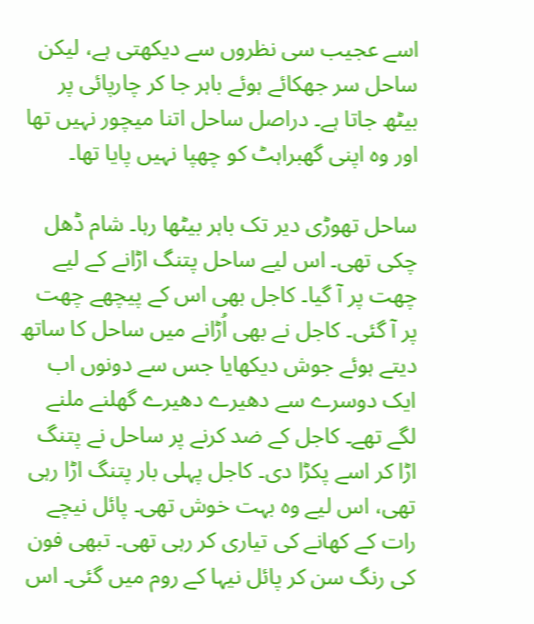اسے عجیب سی نظروں سے دیکھتی ہے، لیکن ساحل سر جھکائے ہوئے باہر جا کر چارپائی پر بیٹھ جاتا ہے۔ دراصل ساحل اتنا میچور نہیں تھا اور وہ اپنی گھبراہٹ کو چھپا نہیں پایا تھا۔

ساحل تھوڑی دیر تک باہر بیٹھا رہا۔ شام ڈھل چکی تھی۔ اس لیے ساحل پتنگ اڑانے کے لیے چھت پر آ گیا۔ کاجل بھی اس کے پیچھے چھت پر آ گئی۔ کاجل نے بھی اُڑانے میں ساحل کا ساتھ دیتے ہوئے جوش دیکھایا جس سے دونوں اب ایک دوسرے سے دھیرے دھیرے گھلنے ملنے لگے تھے۔ کاجل کے ضد کرنے پر ساحل نے پتنگ اڑا کر اسے پکڑا دی۔ کاجل پہلی بار پتنگ اڑا رہی تھی، اس لیے وہ بہت خوش تھی۔ پائل نیچے رات کے کھانے کی تیاری کر رہی تھی۔ تبھی فون کی رنگ سن کر پائل نیہا کے روم میں گئی۔ اس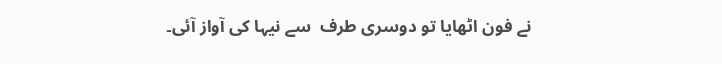نے فون اٹھایا تو دوسری طرف  سے نیہا کی آواز آئی۔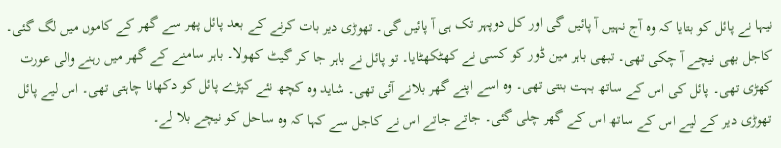نیہا نے پائل کو بتایا کہ وہ آج نہیں آ پائیں گی اور کل دوپہر تک ہی آ پائیں گی۔ تھوڑی دیر بات کرنے کے بعد پائل پھر سے گھر کے کاموں میں لگ گئی۔ کاجل بھی نیچے آ چکی تھی۔ تبھی باہر مین ڈور کو کسی نے کھٹکھٹایا۔ تو پائل نے باہر جا کر گیٹ کھولا۔ باہر سامنے کے گھر میں رہنے والی عورت کھڑی تھی۔ پائل کی اس کے ساتھ بہت بنتی تھی۔ وہ اسے اپنے گھر بلانے آئی تھی۔ شاید وہ کچھ نئے کپڑے پائل کو دکھانا چاہتی تھی۔ اس لیے پائل تھوڑی دیر کے لیے اس کے ساتھ اس کے گھر چلی گئی۔ جاتے جاتے اس نے کاجل سے کہا کہ وہ ساحل کو نیچے بلا لے۔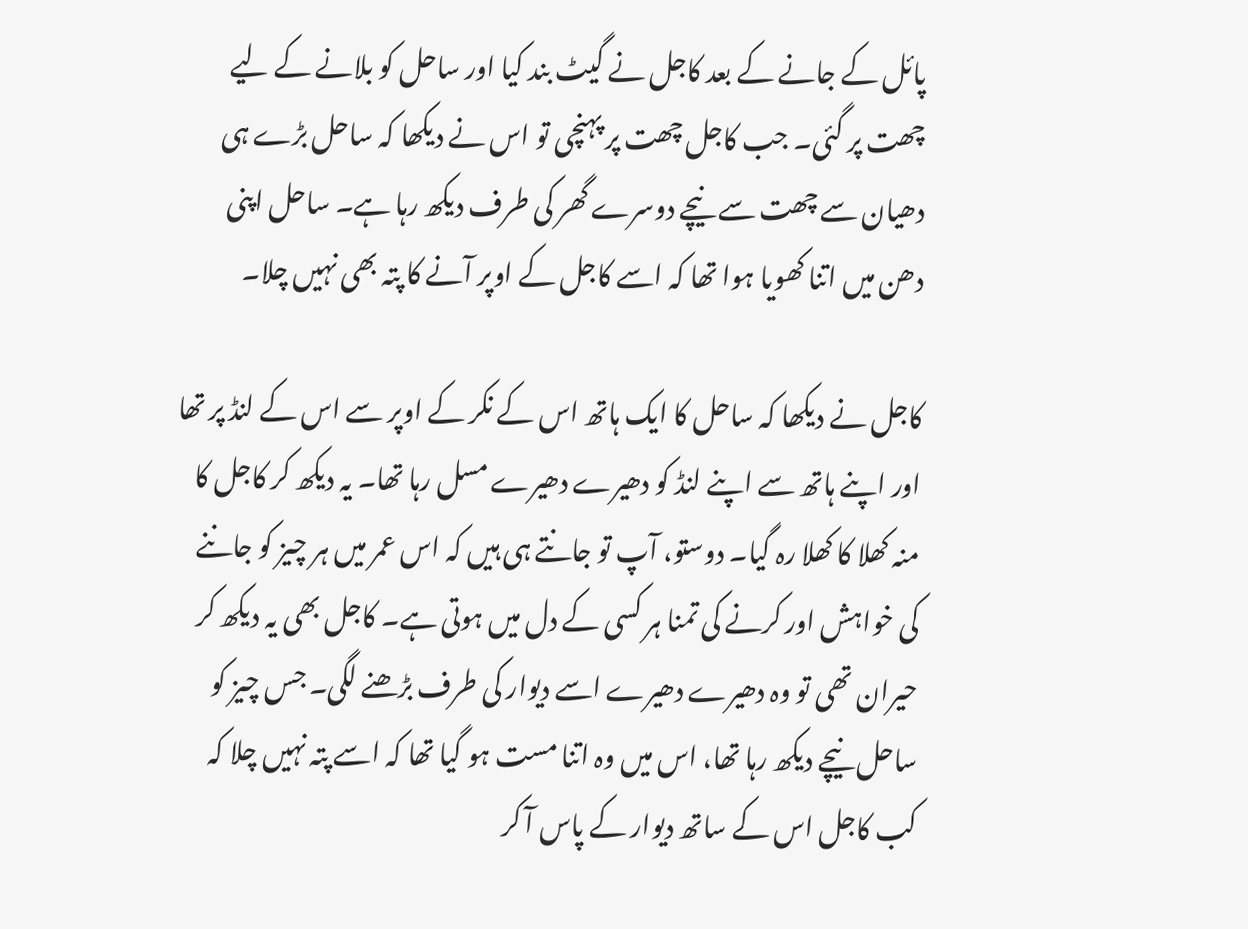پائل کے جانے کے بعد کاجل نے گیٹ بند کیا اور ساحل کو بلانے کے لیے چھت پر گئی۔ جب کاجل چھت پر پہنچی تو اس نے دیکھا کہ ساحل بڑے ہی دھیان سے چھت سے نیچے دوسرے گھر کی طرف دیکھ رہا ہے۔ ساحل اپنی دھن میں اتنا کھویا ہوا تھا کہ اسے کاجل کے اوپر آنے کا پتہ بھی نہیں چلا۔

کاجل نے دیکھا کہ ساحل کا ایک ہاتھ اس کے نکر کے اوپر سے اس کے لنڈ پر تھا اور اپنے ہاتھ سے اپنے لنڈ کو دھیرے دھیرے مسل رہا تھا۔ یہ دیکھ کر کاجل کا منہ کھلا کا کھلا رہ گیا۔ دوستو، آپ تو جانتے ہی ہیں کہ اس عمر میں ہر چیز کو جاننے کی خواہش اور کرنے کی تمنا ہر کسی کے دل میں ہوتی ہے۔ کاجل بھی یہ دیکھ کر حیران تھی تو وہ دھیرے دھیرے اسے دیوار کی طرف بڑھنے لگی۔ جس چیز کو ساحل نیچے دیکھ رہا تھا، اس میں وہ اتنا مست ہو گیا تھا کہ اسے پتہ نہیں چلا کہ کب کاجل اس کے ساتھ دیوار کے پاس آ کر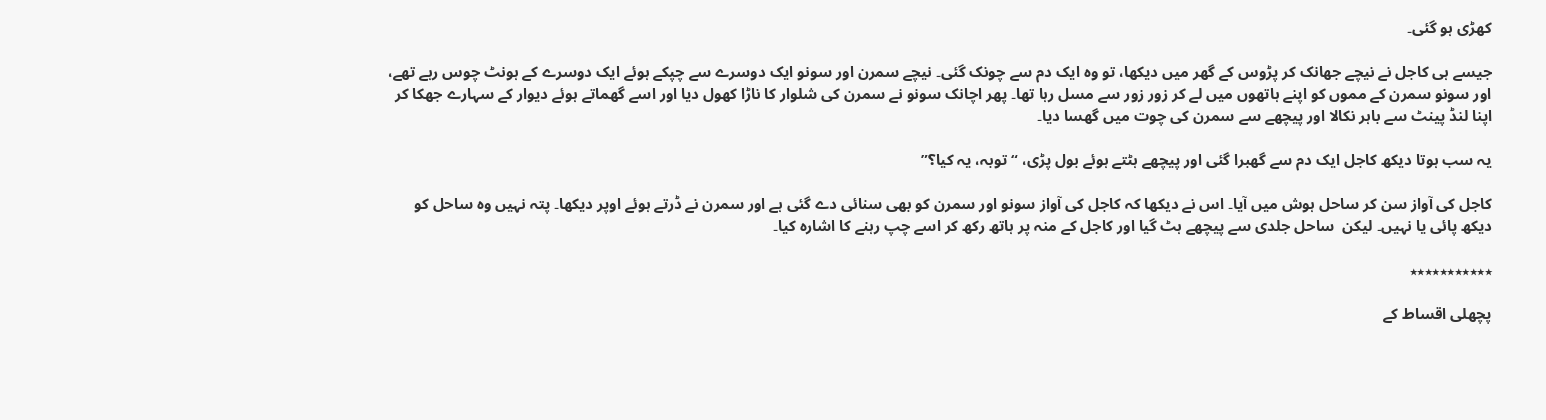کھڑی ہو گئی۔

جیسے ہی کاجل نے نیچے جھانک کر پڑوس کے گھر میں دیکھا، تو وہ ایک دم سے چونک گئی۔ نیچے سمرن اور سونو ایک دوسرے سے چپکے ہوئے ایک دوسرے کے ہونٹ چوس رہے تھے، اور سونو سمرن کے مموں کو اپنے ہاتھوں میں لے کر زور زور سے مسل رہا تھا۔ پھر اچانک سونو نے سمرن کی شلوار کا ناڑا کھول دیا اور اسے گھماتے ہوئے دیوار کے سہارے جھکا کر اپنا لنڈ پینٹ سے باہر نکالا اور پیچھے سے سمرن کی چوت میں گھسا دیا۔

یہ سب ہوتا دیکھ کاجل ایک دم سے گھبرا گئی اور پیچھے ہٹتے ہوئے بول پڑی، “توبہ، یہ کیا؟”

کاجل کی آواز سن کر ساحل ہوش میں آیا۔ اس نے دیکھا کہ کاجل کی آواز سونو اور سمرن کو بھی سنائی دے گئی ہے اور سمرن نے ڈرتے ہوئے اوپر دیکھا۔ پتہ نہیں وہ ساحل کو دیکھ پائی یا نہیں۔ لیکن  ساحل جلدی سے پیچھے ہٹ گیا اور کاجل کے منہ پر ہاتھ رکھ کر اسے چپ رہنے کا اشارہ کیا۔

٭٭٭٭٭٭٭٭٭٭٭

پچھلی اقساط کے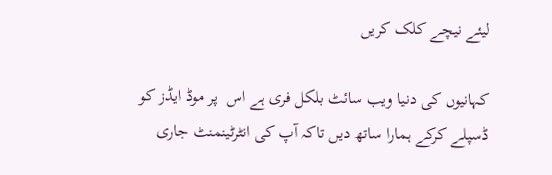لیئے نیچے کلک کریں

کہانیوں کی دنیا ویب سائٹ بلکل فری ہے اس  پر موڈ ایڈز کو ڈسپلے کرکے ہمارا ساتھ دیں تاکہ آپ کی انٹرٹینمنٹ جاری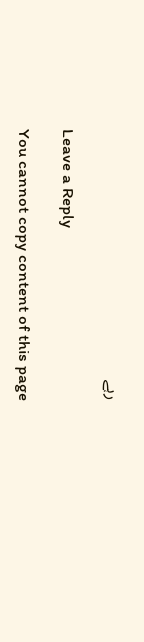رہے

Leave a Reply

You cannot copy content of this page